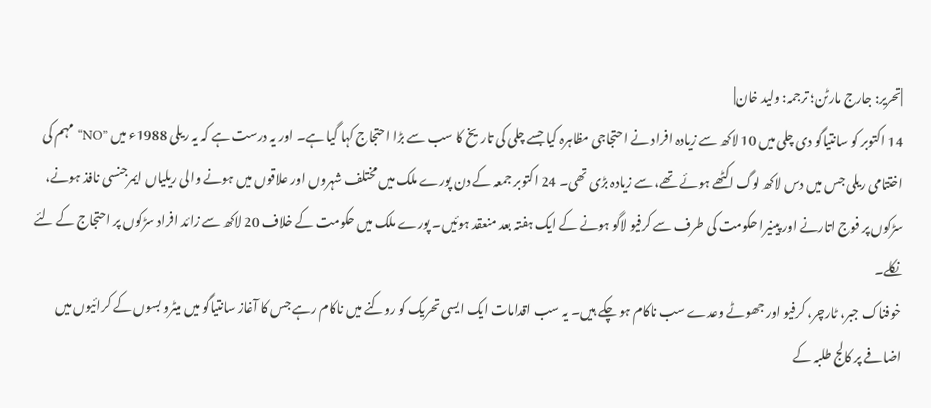|تحریر: جارج مارٹن؛ ترجمہ: ولید خان|
14 اکتوبر کو سانتیاگو دی چلی میں 10 لاکھ سے زیادہ افراد نے احتجاجی مظاہرہ کیا جسے چلی کی تاریخ کا سب سے بڑا احتجاج کہا گیا ہے۔ اور یہ درست ہے کہ یہ ریلی 1988ء میں ”NO“ مہم کی اختتامی ریلی جس میں دس لاکھ لوگ اکٹھے ہوئے تھے، سے زیادہ بڑی تھی۔ 24 اکتوبر جمعہ کے دن پورے ملک میں مختلف شہروں اور علاقوں میں ہونے والی ریلیاں ایمرجنسی نافذ ہونے، سڑکوں پر فوج اتارنے اور پینیرا حکومت کی طرف سے کرفیو لاگو ہونے کے ایک ہفتہ بعد منعقد ہوئیں۔ پورے ملک میں حکومت کے خلاف 20 لاکھ سے زائد افراد سڑکوں پر احتجاج کے لئے نکلے۔
خوفناک جبر، ٹارچر، کرفیو اور جھوٹے وعدے سب ناکام ہو چکے ہیں۔ یہ سب اقدامات ایک ایسی تحریک کو روکنے میں ناکام رہے جس کا آغاز سانتیاگو میں میٹرو بسوں کے کرائیوں میں اضافے پر کالج طلبہ کے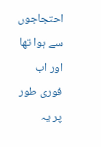احتجاجوں سے ہوا تھا اور اب فوری طور پر یہ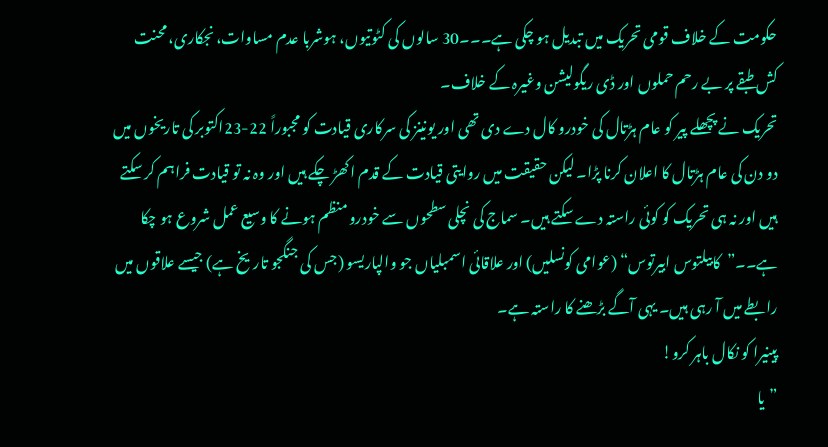حکومت کے خلاف قومی تحریک میں تبدیل ہو چکی ہے۔۔۔30 سالوں کی کٹوتیوں، ہوشربا عدم مساوات، نجکاری، محنت کش طبقے پر بے رحم حملوں اور ڈی ریگولیشن وغیرہ کے خلاف۔
تحریک نے پچھلے پیر کو عام ہڑتال کی خودرو کال دے دی تھی اور یونینز کی سرکاری قیادت کو مجبوراً 22-23اکتوبر کی تاریخوں میں دو دن کی عام ہڑتال کا اعلان کرنا پڑا۔ لیکن حقیقت میں روایتی قیادت کے قدم اکھڑ چکے ہیں اور وہ نہ تو قیادت فراہم کر سکتے ہیں اور نہ ہی تحریک کو کوئی راستہ دے سکتے ہیں۔ سماج کی نچلی سطحوں سے خودرو منظم ہونے کا وسیع عمل شروع ہو چکا ہے۔۔”کابیلتوس ابیرتوس“ (عوامی کونسلیں) اور علاقائی اسمبلیاں جو والپاریسو (جس کی جنگجو تاریخ ہے) جیسے علاقوں میں رابطے میں آ رہی ہیں۔ یہی آگے بڑھنے کا راستہ ہے۔
پینیرا کو نکال باہر کرو!
”یا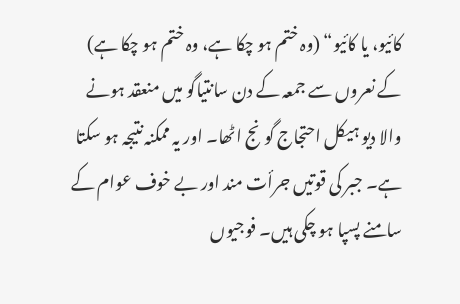کائیو، یا کائیو“ (وہ ختم ہو چکا ہے، وہ ختم ہو چکا ہے) کے نعروں سے جمعہ کے دن سانتیاگو میں منعقد ہونے والا دیو ہیکل احتجاج گونج اٹھا۔ اور یہ ممکنہ نتیجہ ہو سکتا ہے۔ جبر کی قوتیں جرأت مند اور بے خوف عوام کے سامنے پسپا ہو چکی ہیں۔ فوجیوں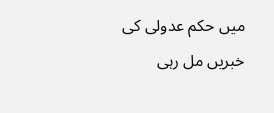میں حکم عدولی کی خبریں مل رہی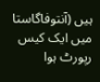ہیں (آنتوفاگاستا میں ایک کیس رپورٹ ہوا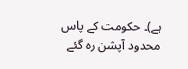ہے)۔ حکومت کے پاس محدود آپشن رہ گئے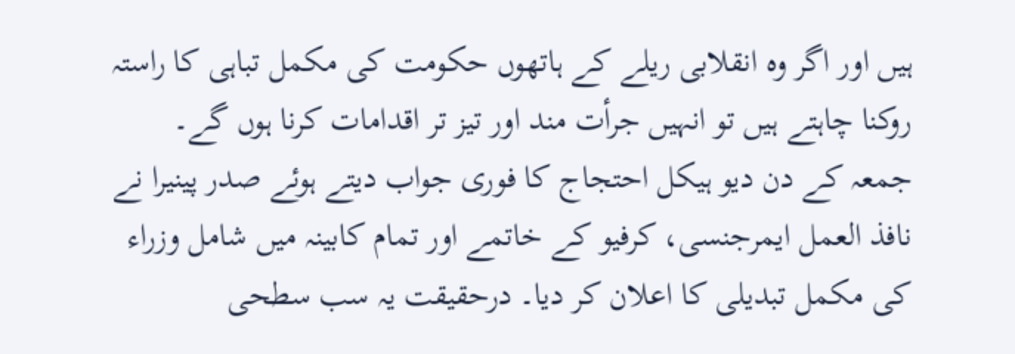ہیں اور اگر وہ انقلابی ریلے کے ہاتھوں حکومت کی مکمل تباہی کا راستہ روکنا چاہتے ہیں تو انہیں جرأت مند اور تیز تر اقدامات کرنا ہوں گے۔
جمعہ کے دن دیو ہیکل احتجاج کا فوری جواب دیتے ہوئے صدر پینیرا نے نافذ العمل ایمرجنسی، کرفیو کے خاتمے اور تمام کابینہ میں شامل وزراء کی مکمل تبدیلی کا اعلان کر دیا۔ درحقیقت یہ سب سطحی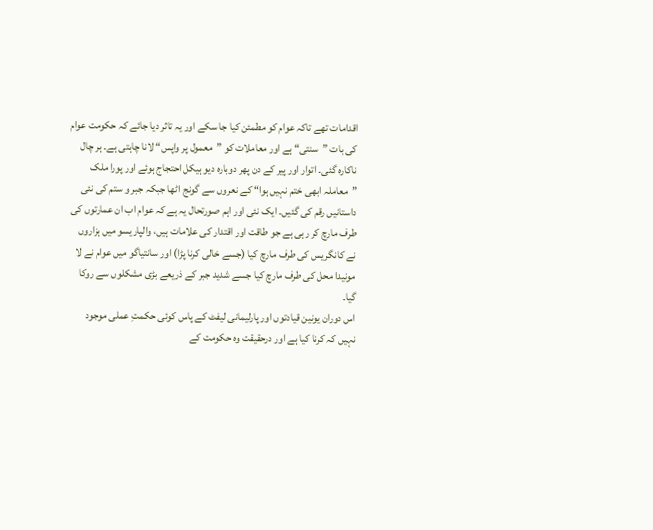اقدامات تھے تاکہ عوام کو مطمئن کیا جا سکے اور یہ تاثر دیا جائے کہ حکومت عوام کی بات ”سنتی“ ہے اور معاملات کو ”معمول پر واپس“ لانا چاہتی ہے۔ ہر چال ناکارہ گئی۔ اتوار اور پیر کے دن پھر دوبارہ دیو ہیکل احتجاج ہوئے اور پورا ملک ”معاملہ ابھی ختم نہیں ہوا“ کے نعروں سے گونج اٹھا جبکہ جبر و ستم کی نئی داستانیں رقم کی گئیں۔ ایک نئی اور اہم صورتحال یہ ہے کہ عوام اب ان عمارتوں کی طرف مارچ کر رہی ہے جو طاقت اور اقتدار کی علامات ہیں، والپاریسو میں ہزاروں نے کانگریس کی طرف مارچ کیا (جسے خالی کرنا پڑا) اور سانتیاگو میں عوام نے لا مونیدا محل کی طرف مارچ کیا جسے شدید جبر کے ذریعے بڑی مشکلوں سے روکا گیا۔
اس دوران یونین قیادتوں اور پارلیمانی لیفٹ کے پاس کوئی حکمتِ عملی موجود نہیں کہ کرنا کیا ہے اور درحقیقت وہ حکومت کے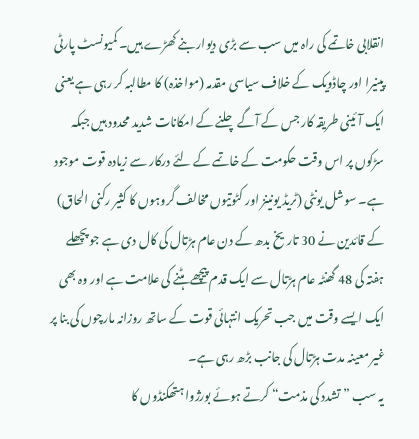انقلابی خاتمے کی راہ میں سب سے بڑی دیوار بنے کھڑے ہیں۔ کمیونسٹ پارٹی پینیرا اور چاڈویک کے خلاف سیاسی مقدمہ (مواخذہ) کا مطالبہ کر رہی ہے یعنی ایک آئینی طریقہ کار جس کے آگے چلنے کے امکانات شدید محدود ہیں جبکہ سڑکوں پر اس وقت حکومت کے خاتمے کے لئے درکار سے زیادہ قوت موجود ہے۔ سوشل یونٹی (ٹریڈ یونینز اور کٹوتیوں مخالف گروہوں کا کثیر رکنی الحاق) کے قائدین نے 30 تاریخ بدھ کے دن عام ہڑتال کی کال دی ہے جو پچھلے ہفتہ کی 48 گھنٹہ عام ہڑتال سے ایک قدم پیچھے ہٹنے کی علامت ہے اور وہ بھی ایک ایسے وقت میں جب تحریک انتہائی قوت کے ساتھ روزانہ مارچوں کی بنا پر غیر معینہ مدت ہڑتال کی جانب بڑھ رہی ہے۔
یہ سب ”تشدد کی مذمت“ کرتے ہوئے بورژوا ہتھکنڈوں کا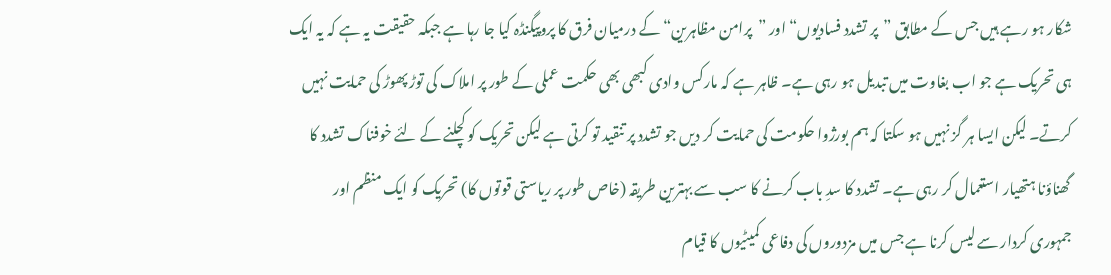شکار ہو رہے ہیں جس کے مطابق ”پر تشدد فسادیوں“ اور ”پرامن مظاہرین“ کے درمیان فرق کا پروپیگنڈہ کیا جا رہا ہے جبکہ حقیقت یہ ہے کہ یہ ایک ہی تحریک ہے جو اب بغاوت میں تبدیل ہو رہی ہے۔ ظاہر ہے کہ مارکس وادی کبھی بھی حکمت عملی کے طور پر املاک کی توڑ پھوڑ کی حمایت نہیں کرتے۔ لیکن ایسا ہر گز نہیں ہو سکتا کہ ہم بورژوا حکومت کی حمایت کر دیں جو تشدد پر تنقید تو کرتی ہے لیکن تحریک کو کچلنے کے لئے خوفناک تشدد کا گھناؤنا ہتھیار استعمال کر رہی ہے۔ تشدد کا سدِ باب کرنے کا سب سے بہترین طریقہ (خاص طور پر ریاستی قوتوں کا) تحریک کو ایک منظم اور جمہوری کردار سے لیس کرنا ہے جس میں مزدوروں کی دفاعی کمیٹیوں کا قیام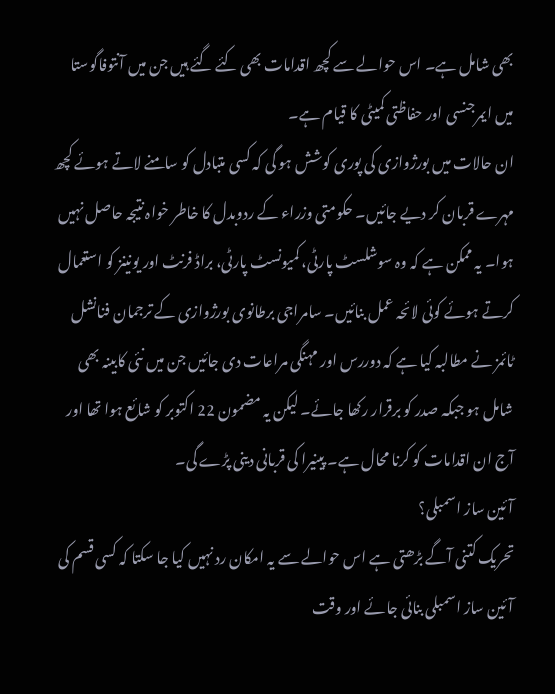بھی شامل ہے۔ اس حوالے سے کچھ اقدامات بھی کئے گئے ہیں جن میں آنتوفاگوستا میں ایمرجنسی اور حفاظتی کمیٹی کا قیام ہے۔
ان حالات میں بورژوازی کی پوری کوشش ہو گی کہ کسی متبادل کو سامنے لاتے ہوئے کچھ مہرے قربان کر دیے جائیں۔ حکومتی وزراء کے ردوبدل کا خاطر خواہ نتیجہ حاصل نہیں ہوا۔ یہ ممکن ہے کہ وہ سوشلسٹ پارٹی، کمیونسٹ پارٹی، براڈ فرنٹ اور یونینز کو استعمال کرتے ہوئے کوئی لائحہ عمل بنائیں۔ سامراجی برطانوی بورژوازی کے ترجمان فنانشل ٹائمز نے مطالبہ کیا ہے کہ دوررس اور مہنگی مراعات دی جائیں جن میں نئی کابینہ بھی شامل ہو جبکہ صدر کو برقرار رکھا جائے۔ لیکن یہ مضمون 22 اکتوبر کو شائع ہوا تھا اور آج ان اقدامات کو کرنا محال ہے۔ پینیرا کی قربانی دینی پڑے گی۔
آئین ساز اسمبلی؟
تحریک کتنی آگے بڑھتی ہے اس حوالے سے یہ امکان رد نہیں کیا جا سکتا کہ کسی قسم کی آئین ساز اسمبلی بنائی جائے اور وقت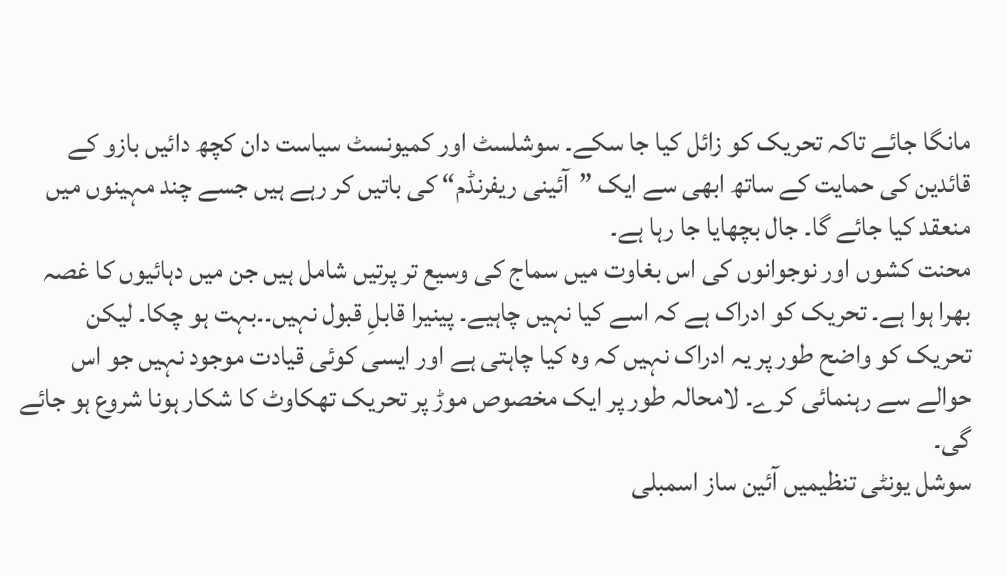مانگا جائے تاکہ تحریک کو زائل کیا جا سکے۔ سوشلسٹ اور کمیونسٹ سیاست دان کچھ دائیں بازو کے قائدین کی حمایت کے ساتھ ابھی سے ایک ”آئینی ریفرنڈم“ کی باتیں کر رہے ہیں جسے چند مہینوں میں منعقد کیا جائے گا۔ جال بچھایا جا رہا ہے۔
محنت کشوں اور نوجوانوں کی اس بغاوت میں سماج کی وسیع تر پرتیں شامل ہیں جن میں دہائیوں کا غصہ بھرا ہوا ہے۔ تحریک کو ادراک ہے کہ اسے کیا نہیں چاہیے۔ پینیرا قابلِ قبول نہیں۔۔بہت ہو چکا۔ لیکن تحریک کو واضح طور پر یہ ادراک نہیں کہ وہ کیا چاہتی ہے اور ایسی کوئی قیادت موجود نہیں جو اس حوالے سے رہنمائی کرے۔ لامحالہ طور پر ایک مخصوص موڑ پر تحریک تھکاوٹ کا شکار ہونا شروع ہو جائے گی۔
سوشل یونٹی تنظیمیں آئین ساز اسمبلی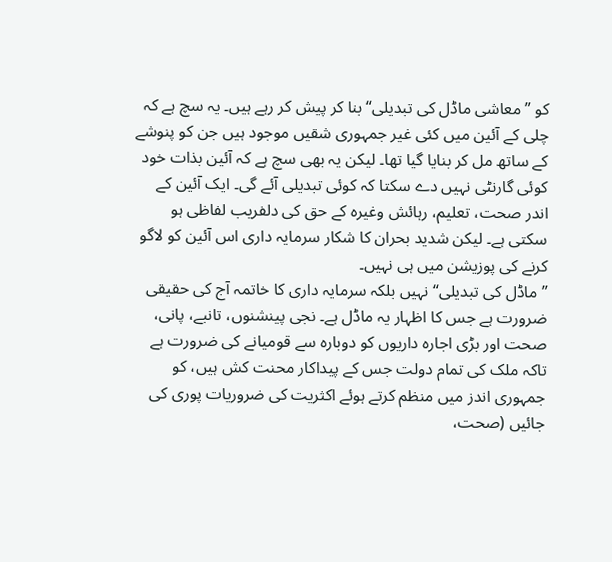کو ”معاشی ماڈل کی تبدیلی“ بنا کر پیش کر رہے ہیں۔ یہ سچ ہے کہ چلی کے آئین میں کئی غیر جمہوری شقیں موجود ہیں جن کو پنوشے کے ساتھ مل کر بنایا گیا تھا۔ لیکن یہ بھی سچ ہے کہ آئین بذات خود کوئی گارنٹی نہیں دے سکتا کہ کوئی تبدیلی آئے گی۔ ایک آئین کے اندر صحت، تعلیم، رہائش وغیرہ کے حق کی دلفریب لفاظی ہو سکتی ہے۔ لیکن شدید بحران کا شکار سرمایہ داری اس آئین کو لاگو کرنے کی پوزیشن میں ہی نہیں۔
”ماڈل کی تبدیلی“ نہیں بلکہ سرمایہ داری کا خاتمہ آج کی حقیقی ضرورت ہے جس کا اظہار یہ ماڈل ہے۔ نجی پینشنوں، تانبے، پانی، صحت اور بڑی اجارہ داریوں کو دوبارہ سے قومیانے کی ضرورت ہے تاکہ ملک کی تمام دولت جس کے پیداکار محنت کش ہیں، کو جمہوری اندز میں منظم کرتے ہوئے اکثریت کی ضروریات پوری کی جائیں (صحت،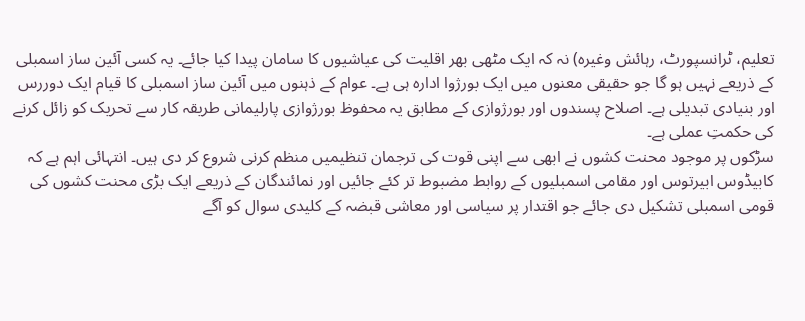تعلیم، ٹرانسپورٹ، رہائش وغیرہ) نہ کہ ایک مٹھی بھر اقلیت کی عیاشیوں کا سامان پیدا کیا جائے۔ یہ کسی آئین ساز اسمبلی کے ذریعے نہیں ہو گا جو حقیقی معنوں میں ایک بورژوا ادارہ ہی ہے۔ عوام کے ذہنوں میں آئین ساز اسمبلی کا قیام ایک دوررس اور بنیادی تبدیلی ہے۔ اصلاح پسندوں اور بورژوازی کے مطابق یہ محفوظ بورژوازی پارلیمانی طریقہ کار سے تحریک کو زائل کرنے کی حکمتِ عملی ہے۔
سڑکوں پر موجود محنت کشوں نے ابھی سے اپنی قوت کی ترجمان تنظیمیں منظم کرنی شروع کر دی ہیں۔ انتہائی اہم ہے کہ کابیڈوس ابیرتوس اور مقامی اسمبلیوں کے روابط مضبوط تر کئے جائیں اور نمائندگان کے ذریعے ایک بڑی محنت کشوں کی قومی اسمبلی تشکیل دی جائے جو اقتدار پر سیاسی اور معاشی قبضہ کے کلیدی سوال کو آگے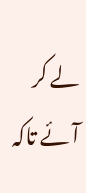لے کر آئے تاکہ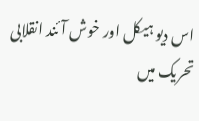اس دیو ہیکل اور خوش آئند انقلابی تحریک میں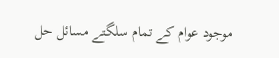موجود عوام کے تمام سلگتے مسائل حل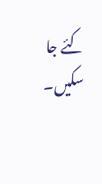کئے جا سکیں۔